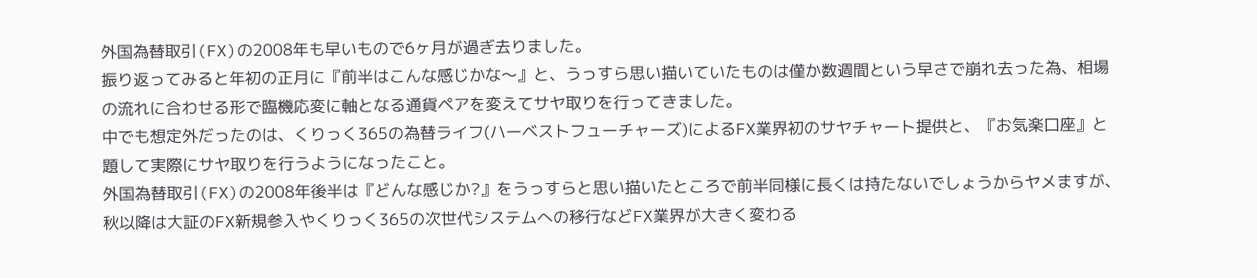外国為替取引(FX)の2008年も早いもので6ヶ月が過ぎ去りました。
振り返ってみると年初の正月に『前半はこんな感じかな〜』と、うっすら思い描いていたものは僅か数週間という早さで崩れ去った為、相場の流れに合わせる形で臨機応変に軸となる通貨ペアを変えてサヤ取りを行ってきました。
中でも想定外だったのは、くりっく365の為替ライフ(ハーベストフューチャーズ)によるFX業界初のサヤチャート提供と、『お気楽口座』と題して実際にサヤ取りを行うようになったこと。
外国為替取引(FX)の2008年後半は『どんな感じか?』をうっすらと思い描いたところで前半同様に長くは持たないでしょうからヤメますが、秋以降は大証のFX新規参入やくりっく365の次世代システムへの移行などFX業界が大きく変わる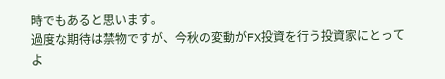時でもあると思います。
過度な期待は禁物ですが、今秋の変動がFX投資を行う投資家にとってよ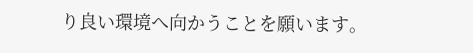り良い環境へ向かうことを願います。